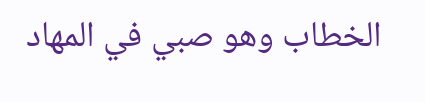الخطاب وهو صبي في المهاد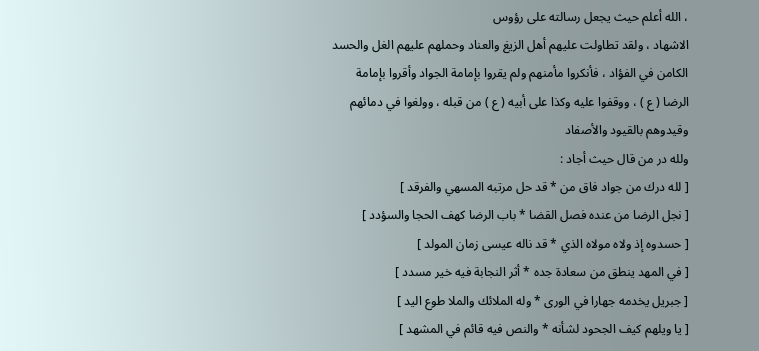، الله أعلم حيث يجعل رسالته على رؤوس
الاشهاد ، ولقد تطاولت عليهم أهل الزيغ والعناد وحملهم عليهم الغل والحسد
الكامن في الفؤاد ، فأنكروا مأمنهم ولم يقروا بإمامة الجواد وأقروا بإمامة
الرضا ( ع ) ، ووقفوا عليه وكذا على أبيه ( ع ) من قبله ، وولغوا في دمائهم
وقيدوهم بالقيود والأصفاد
ولله در من قال حيث أجاد :
[ لله درك من جواد فاق من * قد حل مرتبه المسهي والفرقد ]
[ نجل الرضا من عنده فصل القضا * باب الرضا كهف الحجا والسؤدد ]
[ حسدوه إذ ولاه مولاه الذي * قد ناله عيسى زمان المولد ]
[ في المهد ينطق من سعادة جده * أثر النجابة فيه خير مسدد ]
[ جبريل يخدمه جهارا في الورى * وله الملائك والملا طوع اليد ]
[ يا ويلهم كيف الجحود لشأنه * والنص فيه قائم في المشهد ]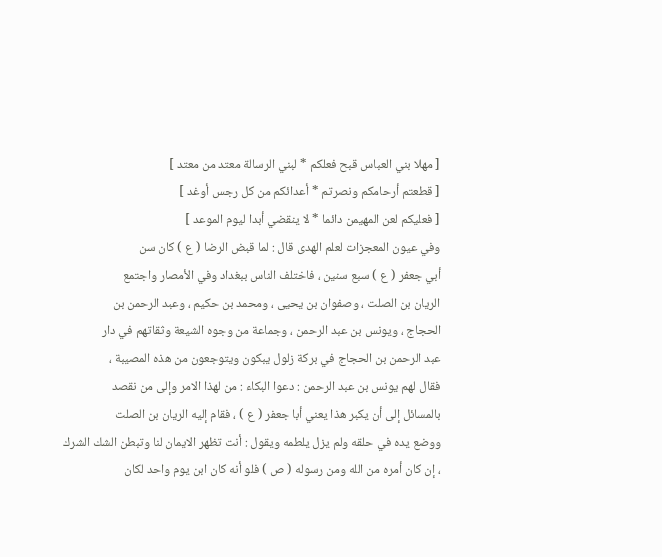[ مهلا بني العباس قبح فعلكم * لبني الرسالة معتد من معتد ]
[ قطعتم أرحامكم ونصرتم * أعدائكم من كل رجس أوغد ]
[ فعليكم لعن المهيمن دائما * لا ينقضي أبدا ليوم الموعد ]
وفي عيون المعجزات لعلم الهدى قال : لما قبض الرضا ( ع ) كان سن
أبي جعفر ( ع ) سبع سنين ، فاختلف الناس ببغداد وفي الأمصار واجتمع
الريان بن الصلت ، وصفوان بن يحيى ، ومحمد بن حكيم ، وعبد الرحمن بن
الحجاج ، ويونس بن عبد الرحمن ، وجماعة من وجوه الشيعة وثقاتهم في دار
عبد الرحمن بن الحجاج في بركة زلول يبكون ويتوجعون من هذه المصيبة ،
فقال لهم يونس بن عبد الرحمن : دعوا البكاء : من لهذا الامر وإلى من نقصد
بالمسائل إلى أن يكبر هذا يعني أبا جعفر ( ع ) ، فقام إليه الريان بن الصلت
ووضع يده في حلقه ولم يزل يلطمه ويقول : أنت تظهر الايمان لنا وتبطن الشك الشرك ، إن كان أمره من الله ومن رسوله ( ص ) فلو أنه كان ابن يوم واحد لكان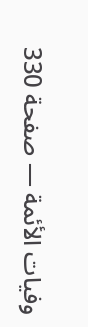وفيات الأئمة — صفحة 330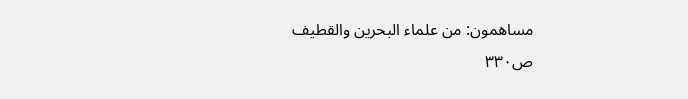مساهمون: من علماء البحرين والقطيف
ص٣٣٠